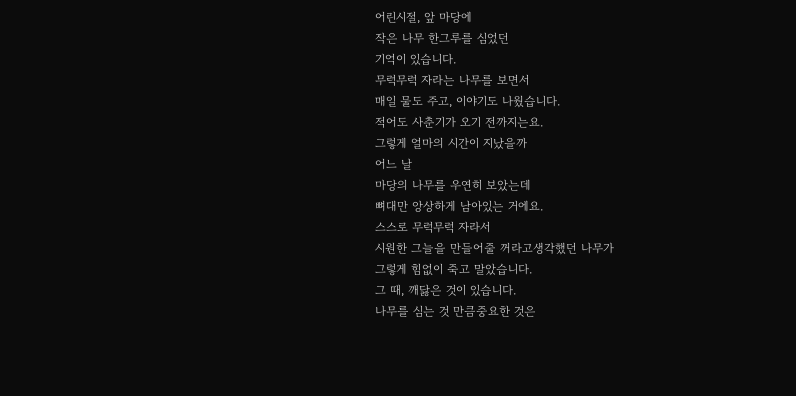어린시절, 앞 마당에
작은 나무 한그루를 심었던
기억이 있습니다.
무럭무럭 자라는 나무를 보면서
매일 물도 주고, 이야기도 나웠습니다.
적어도 사춘기가 오기 전까지는요.
그렇게 얼마의 시간이 지났을까
어느 날
마당의 나무를 우연히 보았는데
뼈대만 앙상하게 남아있는 거에요.
스스로 무럭무럭 자라서
시원한 그늘을 만들어줄 꺼라고생각했던 나무가
그렇게 힘없이 죽고 말았습니다.
그 때, 깨닳은 것이 있습니다.
나무를 심는 것 만큼중요한 것은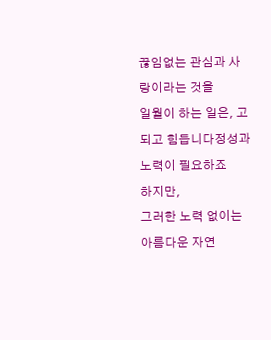끊임없는 관심과 사랑이라는 것을
일월이 하는 일은, 고되고 힘듭니다정성과 노력이 필요하죠
하지만,
그러한 노력 없이는
아름다운 자연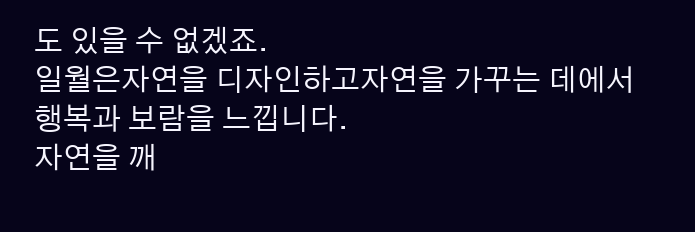도 있을 수 없겠죠.
일월은자연을 디자인하고자연을 가꾸는 데에서
행복과 보람을 느낍니다.
자연을 깨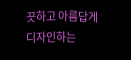끗하고 아름답게
디자인하는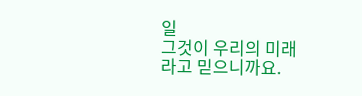일
그것이 우리의 미래라고 믿으니까요.